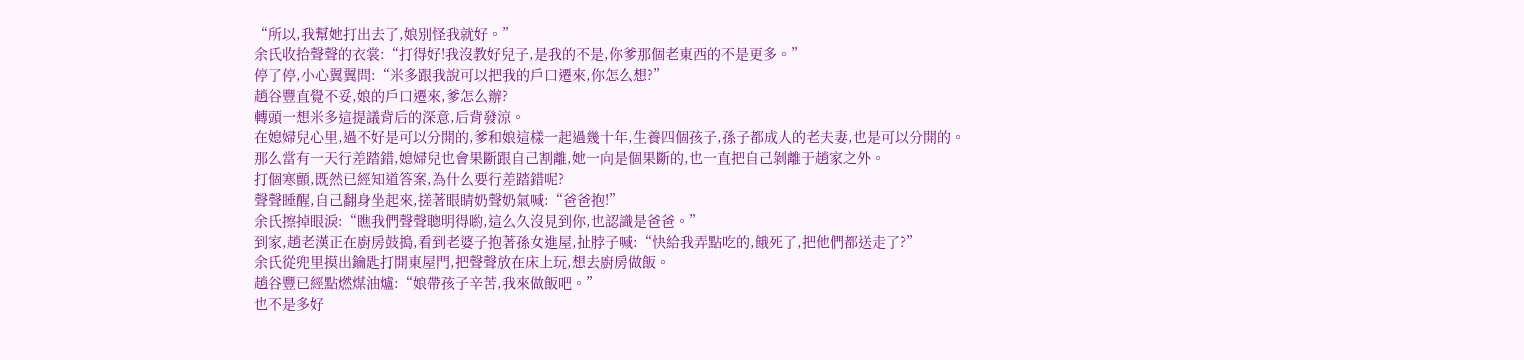“所以,我幫她打出去了,娘別怪我就好。”
余氏收拾聲聲的衣裳:“打得好!我沒教好兒子,是我的不是,你爹那個老東西的不是更多。”
停了停,小心翼翼問:“米多跟我說可以把我的戶口遷來,你怎么想?”
趙谷豐直覺不妥,娘的戶口遷來,爹怎么辦?
轉頭一想米多這提議背后的深意,后背發涼。
在媳婦兒心里,過不好是可以分開的,爹和娘這樣一起過幾十年,生養四個孩子,孫子都成人的老夫妻,也是可以分開的。
那么當有一天行差踏錯,媳婦兒也會果斷跟自己割離,她一向是個果斷的,也一直把自己剝離于趙家之外。
打個寒顫,既然已經知道答案,為什么要行差踏錯呢?
聲聲睡醒,自己翻身坐起來,搓著眼睛奶聲奶氣喊:“爸爸抱!”
余氏擦掉眼淚:“瞧我們聲聲聰明得喲,這么久沒見到你,也認識是爸爸。”
到家,趙老漢正在廚房鼓搗,看到老婆子抱著孫女進屋,扯脖子喊:“快給我弄點吃的,餓死了,把他們都送走了?”
余氏從兜里摸出鑰匙打開東屋門,把聲聲放在床上玩,想去廚房做飯。
趙谷豐已經點燃煤油爐:“娘帶孩子辛苦,我來做飯吧。”
也不是多好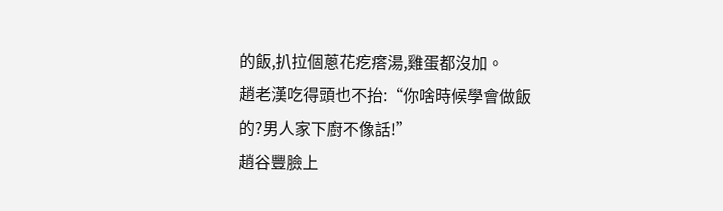的飯,扒拉個蔥花疙瘩湯,雞蛋都沒加。
趙老漢吃得頭也不抬:“你啥時候學會做飯的?男人家下廚不像話!”
趙谷豐臉上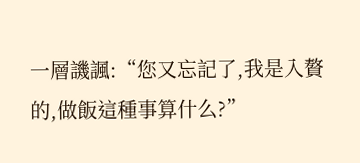一層譏諷:“您又忘記了,我是入贅的,做飯這種事算什么?”